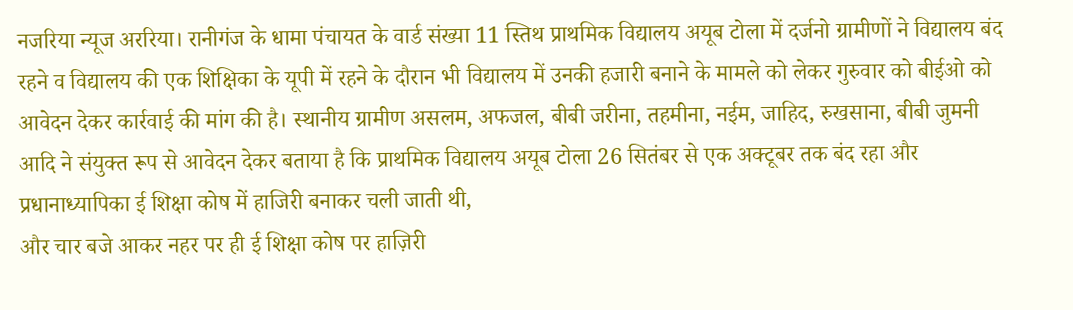नजरिया न्यूज अररिया। रानीगंज के धामा पंचायत के वार्ड संख्या 11 स्तिथ प्राथमिक विद्यालय अयूब टोला में दर्जनो ग्रामीणों ने विद्यालय बंद रहने व विद्यालय की एक शिक्षिका के यूपी में रहने के दौरान भी विद्यालय में उनकी हजारी बनाने के मामले को लेकर गुरुवार को बीईओ को आवेदन देकर कार्रवाई की मांग की है। स्थानीय ग्रामीण असलम, अफजल, बीबी जरीना, तहमीना, नईम, जाहिद, रुखसाना, बीबी जुमनी आदि ने संयुक्त रूप से आवेदन देकर बताया है कि प्राथमिक विद्यालय अयूब टोला 26 सितंबर से एक अक्टूबर तक बंद रहा और प्रधानाध्यापिका ई शिक्षा कोष में हाजिरी बनाकर चली जाती थी,
और चार बजे आकर नहर पर ही ई शिक्षा कोष पर हाज़िरी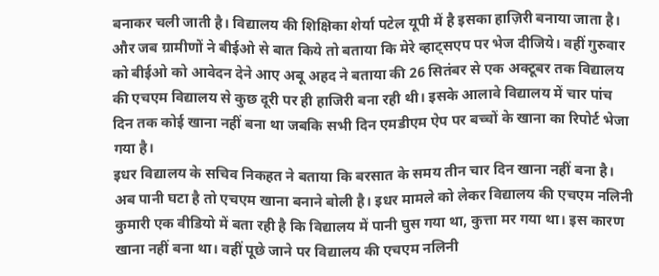बनाकर चली जाती है। विद्यालय की शिक्षिका शेर्या पटेल यूपी में है इसका हाज़िरी बनाया जाता है। और जब ग्रामीणों ने बीईओ से बात किये तो बताया कि मेरे व्हाट्सएप पर भेज दीजिये। वहीं गुरुवार को बीईओ को आवेदन देने आए अबू अहद ने बताया की 26 सितंबर से एक अक्टूबर तक विद्यालय की एचएम विद्यालय से कुछ दूरी पर ही हाजिरी बना रही थी। इसके आलावे विद्यालय में चार पांच दिन तक कोई खाना नहीं बना था जबकि सभी दिन एमडीएम ऐप पर बच्चों के खाना का रिपोर्ट भेजा गया है।
इधर विद्यालय के सचिव निकहत ने बताया कि बरसात के समय तीन चार दिन खाना नहीं बना है। अब पानी घटा है तो एचएम खाना बनाने बोली है। इधर मामले को लेकर विद्यालय की एचएम नलिनी कुमारी एक वीडियो में बता रही है कि विद्यालय में पानी घुस गया था, कुत्ता मर गया था। इस कारण खाना नहीं बना था। वहीं पूछे जाने पर विद्यालय की एचएम नलिनी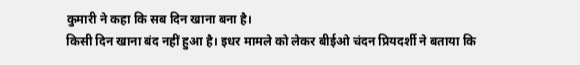कुमारी ने कहा कि सब दिन खाना बना है।
किसी दिन खाना बंद नहीं हुआ है। इधर मामले को लेकर बीईओ चंदन प्रियदर्शी ने बताया कि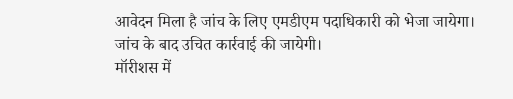आवेदन मिला है जांच के लिए एमडीएम पदाधिकारी को भेजा जायेगा। जांच के बाद उचित कार्रवाई की जायेगी।
मॉरीशस में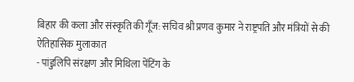बिहार की कला और संस्कृति की गूँज: सचिव श्री प्रणव कुमार ने राष्ट्रपति और मंत्रियों से की ऐतिहासिक मुलाकात
- पांडुलिपि संरक्षण और मिथिला पेंटिंग के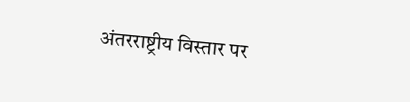अंतरराष्ट्रीय विस्तार पर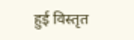हुई विस्तृत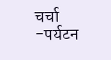चर्चा -पर्यटन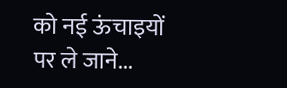को नई ऊंचाइयों पर ले जाने...